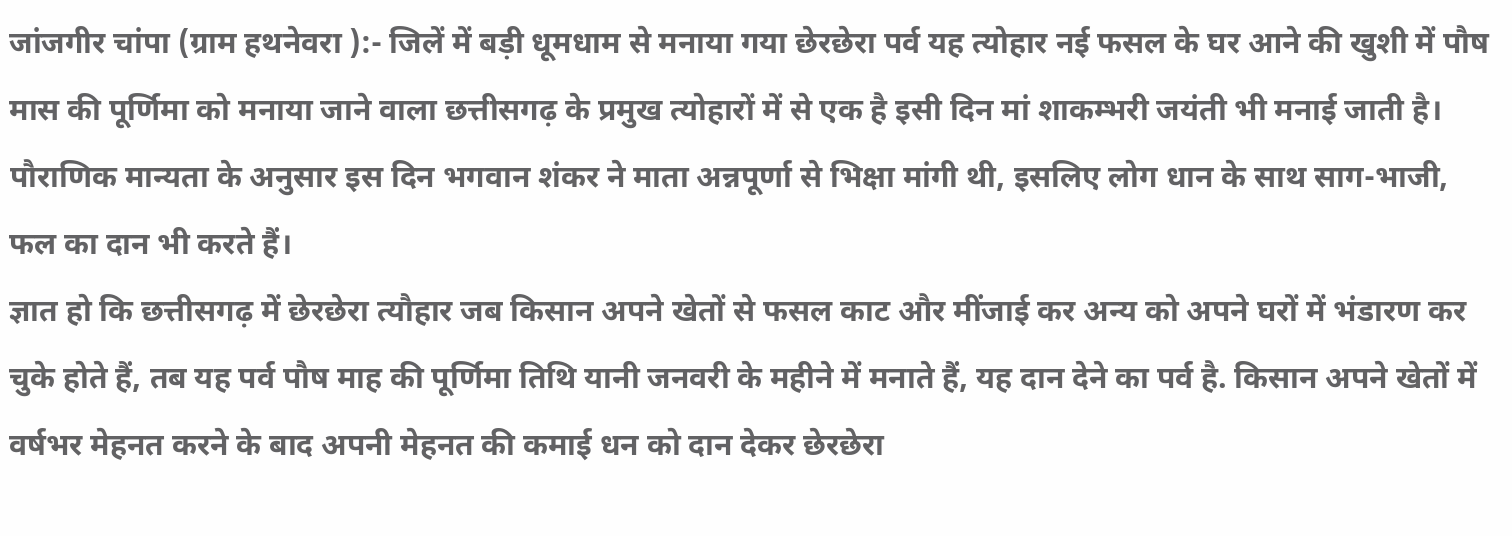जांजगीर चांपा (ग्राम हथनेवरा ):- जिलें में बड़ी धूमधाम से मनाया गया छेरछेरा पर्व यह त्योहार नई फसल के घर आने की खुशी में पौष मास की पूर्णिमा को मनाया जाने वाला छत्तीसगढ़ के प्रमुख त्योहारों में से एक है इसी दिन मां शाकम्भरी जयंती भी मनाई जाती है। पौराणिक मान्यता के अनुसार इस दिन भगवान शंकर ने माता अन्नपूर्णा से भिक्षा मांगी थी, इसलिए लोग धान के साथ साग-भाजी, फल का दान भी करते हैं।
ज्ञात हो कि छत्तीसगढ़ में छेरछेरा त्यौहार जब किसान अपने खेतों से फसल काट और मींजाई कर अन्य को अपने घरों में भंडारण कर चुके होते हैं, तब यह पर्व पौष माह की पूर्णिमा तिथि यानी जनवरी के महीने में मनाते हैं, यह दान देने का पर्व है. किसान अपने खेतों में वर्षभर मेहनत करने के बाद अपनी मेहनत की कमाई धन को दान देकर छेरछेरा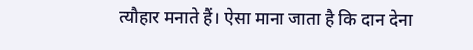त्यौहार मनाते हैं। ऐसा माना जाता है कि दान देना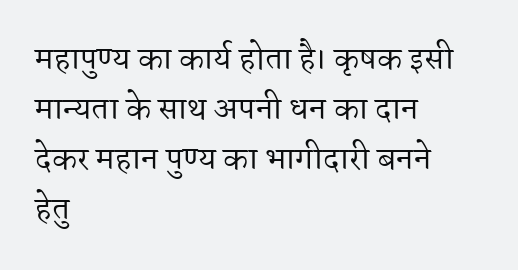महापुण्य का कार्य होता है। कृषक इसी मान्यता के साथ अपनी धन का दान देकर महान पुण्य का भागीदारी बनने हेतु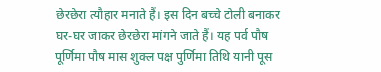छेरछेरा त्यौहार मनाते हैं। इस दिन बच्चे टोली बनाकर घर-घर जाकर छेरछेरा मांगने जाते हैं। यह पर्व पौष पूर्णिमा पौष मास शुक्ल पक्ष पुर्णिमा तिथि यानी पूस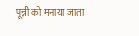पून्नी को मनाया जाता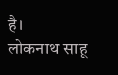है।
लोकनाथ साहू